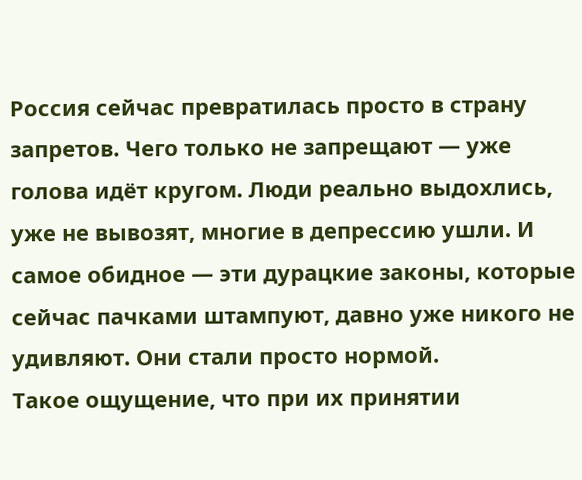Россия сейчас превратилась просто в страну запретов. Чего только не запрещают — уже голова идёт кругом. Люди реально выдохлись, уже не вывозят, многие в депрессию ушли. И самое обидное — эти дурацкие законы, которые сейчас пачками штампуют, давно уже никого не удивляют. Они стали просто нормой.
Такое ощущение, что при их принятии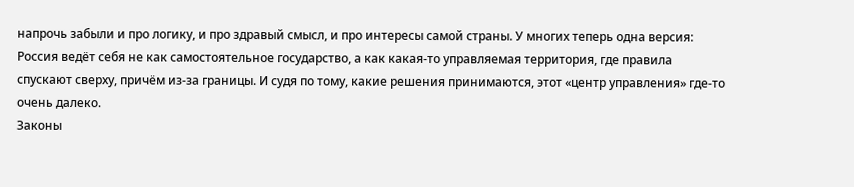напрочь забыли и про логику, и про здравый смысл, и про интересы самой страны. У многих теперь одна версия: Россия ведёт себя не как самостоятельное государство, а как какая-то управляемая территория, где правила спускают сверху, причём из-за границы. И судя по тому, какие решения принимаются, этот «центр управления» где-то очень далеко.
Законы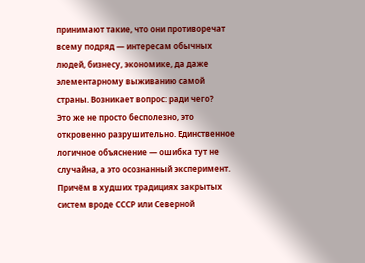принимают такие, что они противоречат всему подряд — интересам обычных людей, бизнесу, экономике, да даже элементарному выживанию самой страны. Возникает вопрос: ради чего?
Это же не просто бесполезно, это откровенно разрушительно. Единственное логичное объяснение — ошибка тут не случайна, а это осознанный эксперимент. Причём в худших традициях закрытых систем вроде СССР или Северной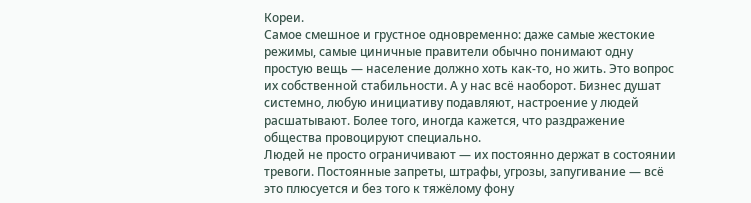Кореи.
Самое смешное и грустное одновременно: даже самые жестокие режимы, самые циничные правители обычно понимают одну простую вещь — население должно хоть как-то, но жить. Это вопрос их собственной стабильности. А у нас всё наоборот. Бизнес душат системно, любую инициативу подавляют, настроение у людей расшатывают. Более того, иногда кажется, что раздражение общества провоцируют специально.
Людей не просто ограничивают — их постоянно держат в состоянии тревоги. Постоянные запреты, штрафы, угрозы, запугивание — всё это плюсуется и без того к тяжёлому фону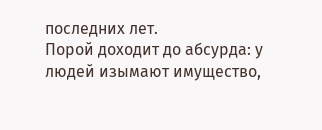последних лет.
Порой доходит до абсурда: у людей изымают имущество,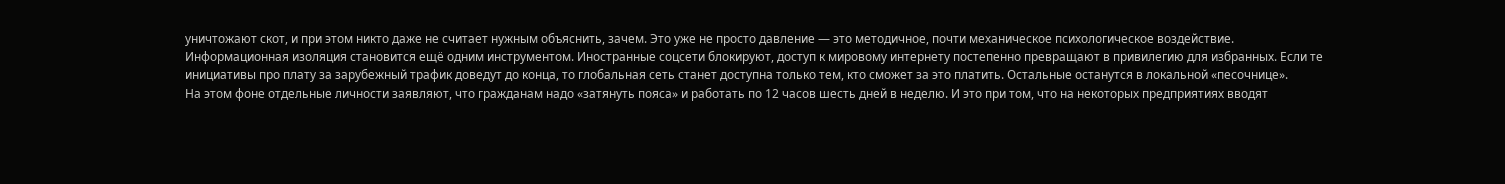уничтожают скот, и при этом никто даже не считает нужным объяснить, зачем. Это уже не просто давление — это методичное, почти механическое психологическое воздействие.
Информационная изоляция становится ещё одним инструментом. Иностранные соцсети блокируют, доступ к мировому интернету постепенно превращают в привилегию для избранных. Если те инициативы про плату за зарубежный трафик доведут до конца, то глобальная сеть станет доступна только тем, кто сможет за это платить. Остальные останутся в локальной «песочнице».
На этом фоне отдельные личности заявляют, что гражданам надо «затянуть пояса» и работать по 12 часов шесть дней в неделю. И это при том, что на некоторых предприятиях вводят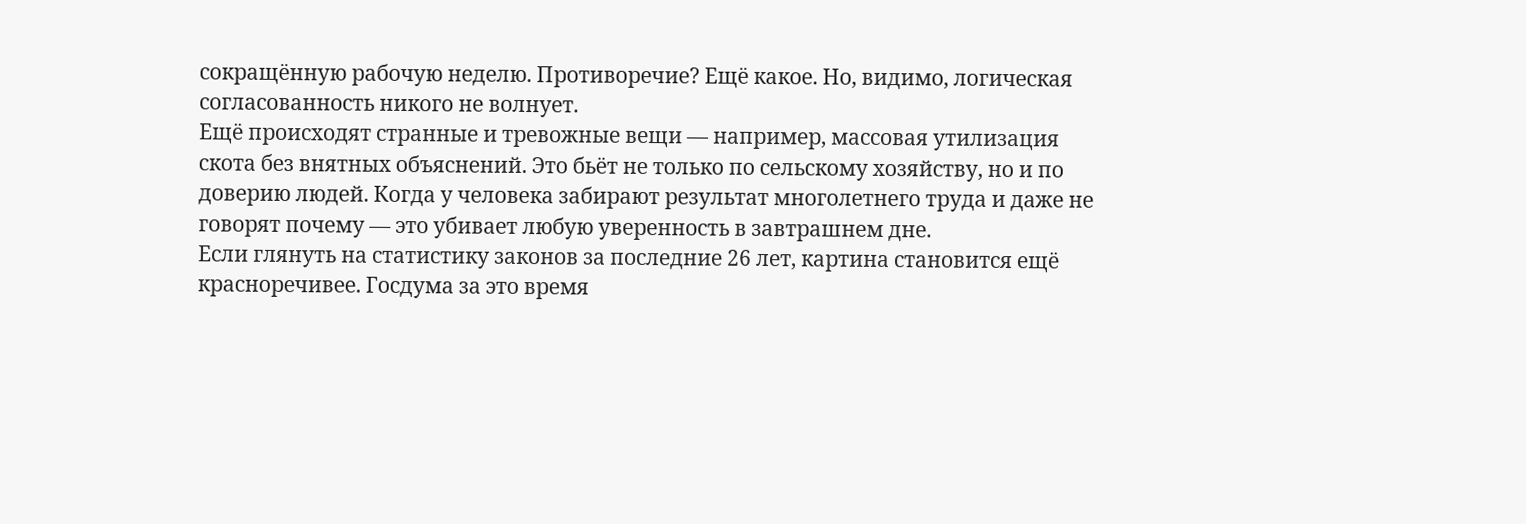сокращённую рабочую неделю. Противоречие? Ещё какое. Но, видимо, логическая согласованность никого не волнует.
Ещё происходят странные и тревожные вещи — например, массовая утилизация скота без внятных объяснений. Это бьёт не только по сельскому хозяйству, но и по доверию людей. Когда у человека забирают результат многолетнего труда и даже не говорят почему — это убивает любую уверенность в завтрашнем дне.
Если глянуть на статистику законов за последние 26 лет, картина становится ещё красноречивее. Госдума за это время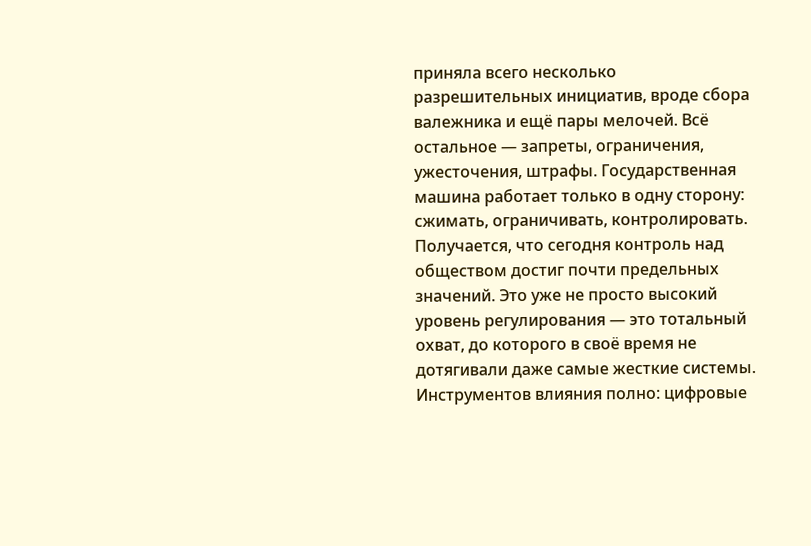приняла всего несколько разрешительных инициатив, вроде сбора валежника и ещё пары мелочей. Всё остальное — запреты, ограничения, ужесточения, штрафы. Государственная машина работает только в одну сторону: сжимать, ограничивать, контролировать.
Получается, что сегодня контроль над обществом достиг почти предельных значений. Это уже не просто высокий уровень регулирования — это тотальный охват, до которого в своё время не дотягивали даже самые жесткие системы. Инструментов влияния полно: цифровые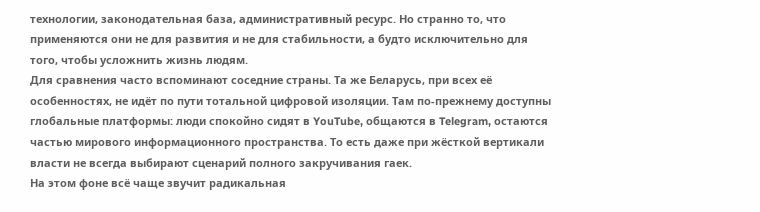технологии, законодательная база, административный ресурс. Но странно то, что применяются они не для развития и не для стабильности, а будто исключительно для того, чтобы усложнить жизнь людям.
Для сравнения часто вспоминают соседние страны. Та же Беларусь, при всех её особенностях, не идёт по пути тотальной цифровой изоляции. Там по-прежнему доступны глобальные платформы: люди спокойно сидят в YouTube, общаются в Telegram, остаются частью мирового информационного пространства. То есть даже при жёсткой вертикали власти не всегда выбирают сценарий полного закручивания гаек.
На этом фоне всё чаще звучит радикальная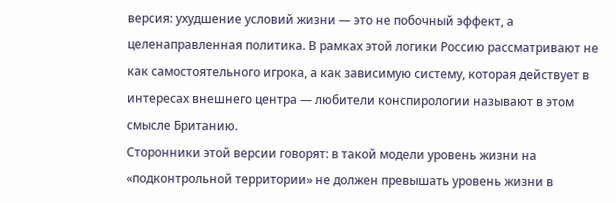версия: ухудшение условий жизни — это не побочный эффект, а целенаправленная политика. В рамках этой логики Россию рассматривают не как самостоятельного игрока, а как зависимую систему, которая действует в интересах внешнего центра — любители конспирологии называют в этом смысле Британию.
Сторонники этой версии говорят: в такой модели уровень жизни на «подконтрольной территории» не должен превышать уровень жизни в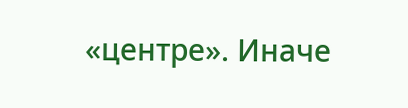«центре». Иначе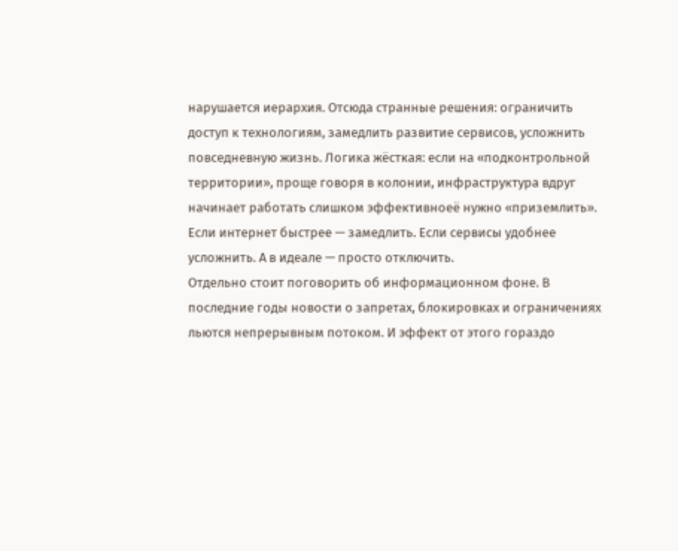нарушается иерархия. Отсюда странные решения: ограничить доступ к технологиям, замедлить развитие сервисов, усложнить повседневную жизнь. Логика жёсткая: если на «подконтрольной территории», проще говоря в колонии, инфраструктура вдруг начинает работать слишком эффективноеё нужно «приземлить». Если интернет быстрее — замедлить. Если сервисы удобнее усложнить. А в идеале — просто отключить.
Отдельно стоит поговорить об информационном фоне. В последние годы новости о запретах, блокировках и ограничениях льются непрерывным потоком. И эффект от этого гораздо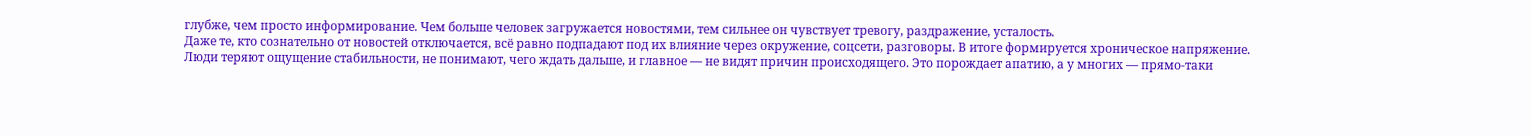глубже, чем просто информирование. Чем больше человек загружается новостями, тем сильнее он чувствует тревогу, раздражение, усталость.
Даже те, кто сознательно от новостей отключается, всё равно подпадают под их влияние через окружение, соцсети, разговоры. В итоге формируется хроническое напряжение. Люди теряют ощущение стабильности, не понимают, чего ждать дальше, и главное — не видят причин происходящего. Это порождает апатию, а у многих — прямо-таки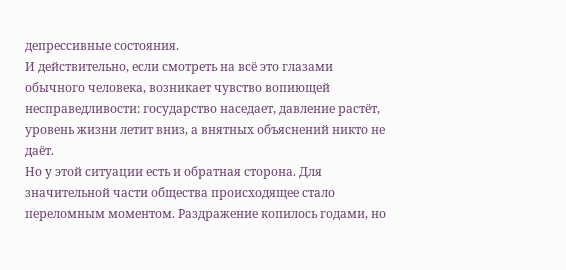депрессивные состояния.
И действительно, если смотреть на всё это глазами обычного человека, возникает чувство вопиющей несправедливости: государство наседает, давление растёт, уровень жизни летит вниз, а внятных объяснений никто не даёт.
Но у этой ситуации есть и обратная сторона. Для значительной части общества происходящее стало переломным моментом. Раздражение копилось годами, но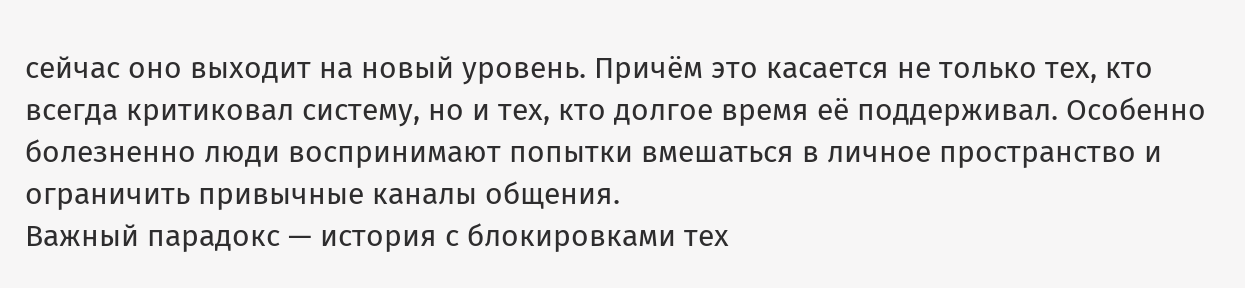сейчас оно выходит на новый уровень. Причём это касается не только тех, кто всегда критиковал систему, но и тех, кто долгое время её поддерживал. Особенно болезненно люди воспринимают попытки вмешаться в личное пространство и ограничить привычные каналы общения.
Важный парадокс — история с блокировками тех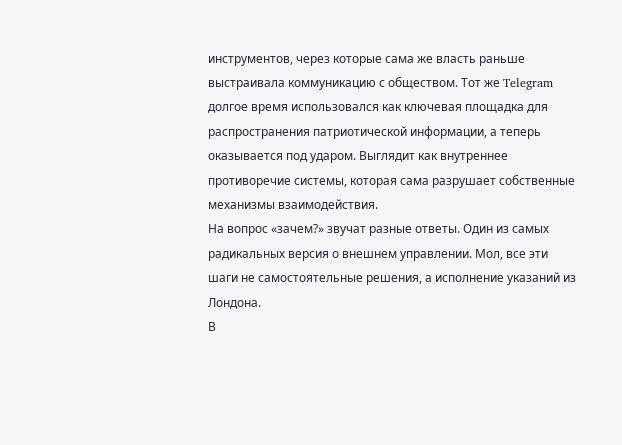инструментов, через которые сама же власть раньше выстраивала коммуникацию с обществом. Тот же Telegram долгое время использовался как ключевая площадка для распространения патриотической информации, а теперь оказывается под ударом. Выглядит как внутреннее противоречие системы, которая сама разрушает собственные механизмы взаимодействия.
На вопрос «зачем?» звучат разные ответы. Один из самых радикальных версия о внешнем управлении. Мол, все эти шаги не самостоятельные решения, а исполнение указаний из Лондона.
В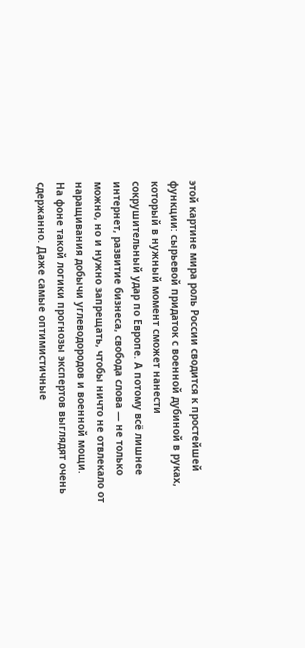этой картине мира роль России сводится к простейшей функции: сырьевой придаток с военной дубиной в руках, который в нужный момент сможет нанести сокрушительный удар по Европе. А потому всё лишнее интернет, развитие бизнеса, свобода слова — не только можно, но и нужно запрещать, чтобы ничто не отвлекало от наращивания добычи углеводородов и военной мощи.
На фоне такой логики прогнозы экспертов выглядят очень сдержанно. Даже самые оптимистичные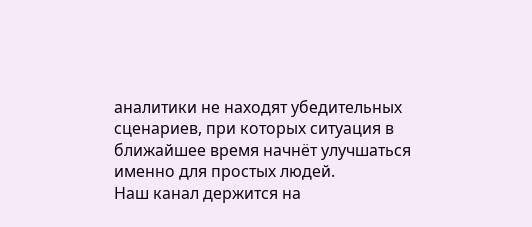аналитики не находят убедительных сценариев, при которых ситуация в ближайшее время начнёт улучшаться именно для простых людей.
Наш канал держится на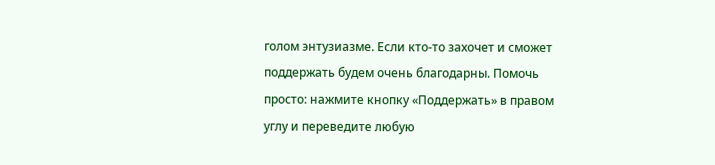голом энтузиазме. Если кто-то захочет и сможет поддержать будем очень благодарны. Помочь просто: нажмите кнопку «Поддержать» в правом углу и переведите любую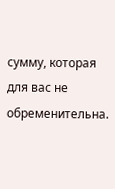сумму, которая для вас не обременительна.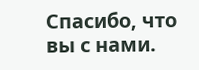Спасибо, что вы с нами.